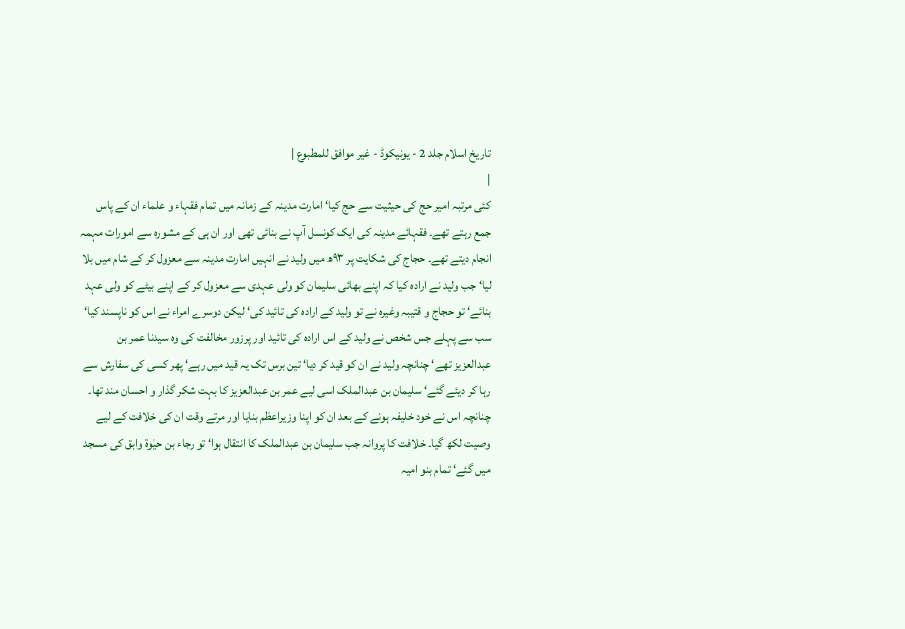تاریخ اسلام جلد 2 - یونیکوڈ - غیر موافق للمطبوع |
|
کئی مرتبہ امیر حج کی حیثیت سے حج کیا‘ امارت مدینہ کے زمانہ میں تمام فقہاء و علماء ان کے پاس جمع رہتے تھے۔ فقہائے مدینہ کی ایک کونسل آپ نے بنائی تھی اور ان ہی کے مشورہ سے امورات مہمہ انجام دیتے تھے۔ حجاج کی شکایت پر ۹۳ھ میں ولید نے انہیں امارت مدینہ سے معزول کر کے شام میں بلا لیا‘ جب ولید نے ارادہ کیا کہ اپنے بھائی سلیمان کو ولی عہدی سے معزول کر کے اپنے بیٹے کو ولی عہد بنائے‘ تو حجاج و قتیبہ وغیرہ نے تو ولید کے ارادہ کی تائید کی‘ لیکن دوسرے امراء نے اس کو ناپسند کیا‘ سب سے پہلے جس شخص نے ولید کے اس ارادہ کی تائید اور پرزور مخالفت کی وہ سیدنا عمر بن عبدالعزیز تھے‘ چنانچہ ولید نے ان کو قید کر دیا‘ تین برس تک یہ قید میں رہے‘ پھر کسی کی سفارش سے رہا کر دیئے گئے‘ سلیمان بن عبدالملک اسی لیے عمر بن عبدالعزیز کا بہت شکر گذار و احسان مند تھا۔ چنانچہ اس نے خود خلیفہ ہونے کے بعد ان کو اپنا وزیراعظم بنایا اور مرتے وقت ان کی خلافت کے لیے وصیت لکھ گیا۔ خلافت کا پروانہ جب سلیمان بن عبدالملک کا انتقال ہوا‘ تو رجاء بن حیٰوۃ وابق کی مسجد میں گئے‘ تمام بنو امیہ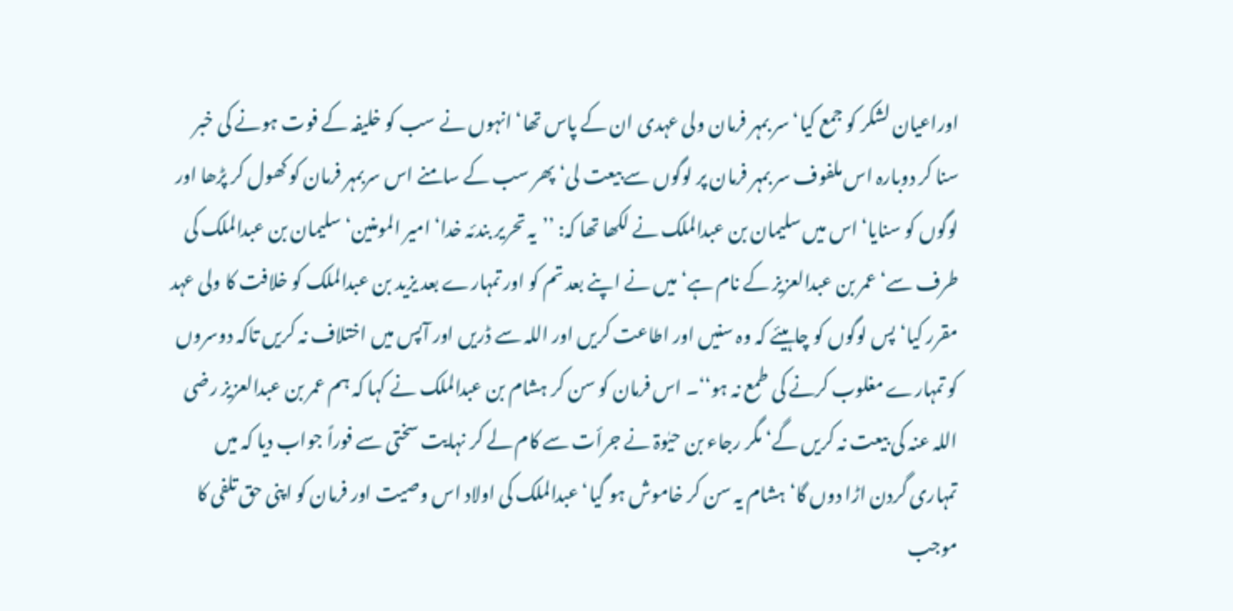اوراعیان لشکر کو جمع کیا‘ سر بمہر فرمان ولی عہدی ان کے پاس تھا‘ انہوں نے سب کو خلیفہ کے فوت ہونے کی خبر سنا کر دوبارہ اس ملفوف سر بمہر فرمان پر لوگوں سے بیعت لی‘ پھر سب کے سامنے اس سربمہر فرمان کو کھول کر پڑھا اور لوگوں کو سنایا‘ اس میں سلیمان بن عبدالملک نے لکھا تھا کہ: ’’یہ تحریر بندئہ خدا‘ امیر المومنین‘ سلیمان بن عبدالملک کی طرف سے‘ عمر بن عبدالعزیز کے نام ہے‘ میں نے اپنے بعد تم کو اور تمہارے بعد یزید بن عبدالملک کو خلافت کا ولی عہد مقرر کیا‘ پس لوگوں کو چاہیئے کہ وہ سنیں اور اطاعت کریں اور اللہ سے ڈریں اور آپس میں اختلاف نہ کریں تاکہ دوسروں کو تمہارے مغلوب کرنے کی طمع نہ ہو‘‘۔ اس فرمان کو سن کر ہشام بن عبدالملک نے کہا کہ ہم عمر بن عبدالعزیز رضی اللہ عنہ کی بیعت نہ کریں گے‘ مگر رجاء بن حیٰوۃ نے جرأت سے کام لے کر نہایت سختی سے فوراً جواب دیا کہ میں تمہاری گردن اڑا دوں گا‘ ہشام یہ سن کر خاموش ہو گیا‘ عبدالملک کی اولاد اس وصیت اور فرمان کو اپنی حق تلفی کا موجب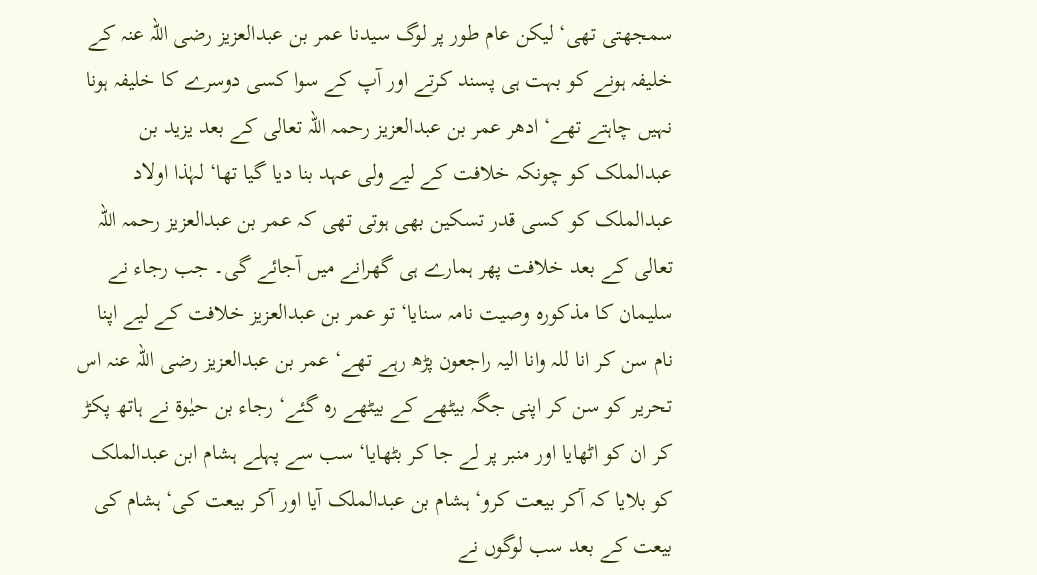سمجھتی تھی‘ لیکن عام طور پر لوگ سیدنا عمر بن عبدالعزیز رضی اللہ عنہ کے خلیفہ ہونے کو بہت ہی پسند کرتے اور آپ کے سوا کسی دوسرے کا خلیفہ ہونا نہیں چاہتے تھے‘ ادھر عمر بن عبدالعزیز رحمہ اللہ تعالی کے بعد یزید بن عبدالملک کو چونکہ خلافت کے لیے ولی عہد بنا دیا گیا تھا‘ لہٰذا اولاد عبدالملک کو کسی قدر تسکین بھی ہوتی تھی کہ عمر بن عبدالعزیز رحمہ اللہ تعالی کے بعد خلافت پھر ہمارے ہی گھرانے میں آجائے گی۔ جب رجاء نے سلیمان کا مذکورہ وصیت نامہ سنایا‘ تو عمر بن عبدالعزیز خلافت کے لیے اپنا نام سن کر انا للہ وانا الیہ راجعون پڑھ رہے تھے‘ عمر بن عبدالعزیز رضی اللہ عنہ اس تحریر کو سن کر اپنی جگہ بیٹھے کے بیٹھے رہ گئے‘ رجاء بن حیٰوۃ نے ہاتھ پکڑ کر ان کو اٹھایا اور منبر پر لے جا کر بٹھایا‘ سب سے پہلے ہشام ابن عبدالملک کو بلایا کہ آکر بیعت کرو‘ ہشام بن عبدالملک آیا اور آکر بیعت کی‘ ہشام کی بیعت کے بعد سب لوگوں نے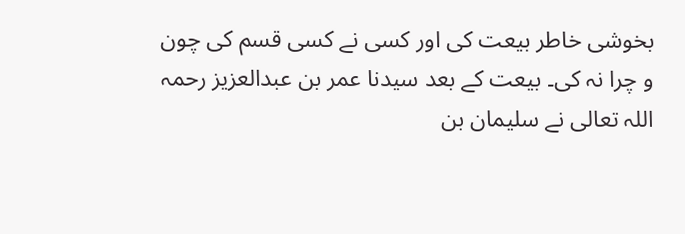بخوشی خاطر بیعت کی اور کسی نے کسی قسم کی چون و چرا نہ کی۔ بیعت کے بعد سیدنا عمر بن عبدالعزیز رحمہ اللہ تعالی نے سلیمان بن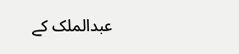عبدالملک کے